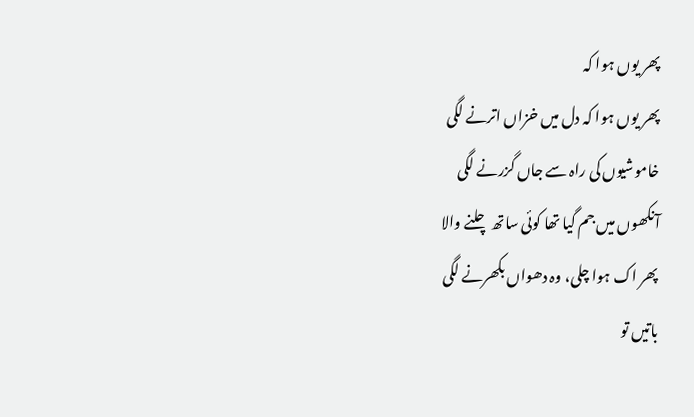پھر یوں ہوا کہ
پھر یوں ہوا کہ دل میں خزاں اترنے لگی
خاموشیوں کی راہ سے جاں گزرنے لگی
آنکھوں میں جم گیا تھا کوئی ساتھ چلنے والا
پھر اک ہوا چلی، وہ دھواں بکھرنے لگی
باتیں تو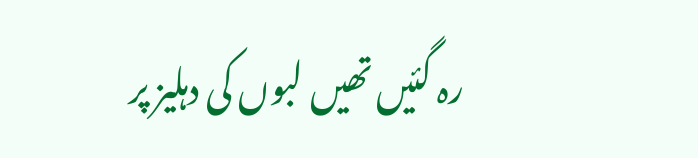رہ گئیں تھیں لبوں کی دہلیز پر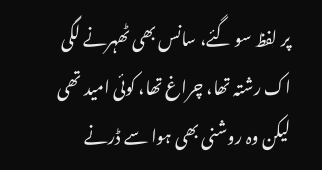پر لفظ سو گئے، سانس بھی ٹھہرنے لگی
اک رشتہ تھا، چراغ تھا، کوئی امید تھی
لیکن وہ روشنی بھی ہوا سے ڈرنے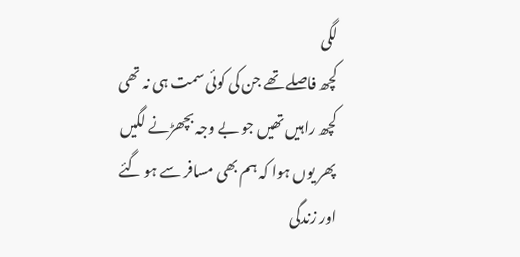لگی
کچھ فاصلے تھے جن کی کوئی سمت ہی نہ تھی
کچھ راہیں تھیں جو بے وجہ بچھڑنے لگیں
پھر یوں ہوا کہ ہم بھی مسافر سے ہو گئے
اور زندگی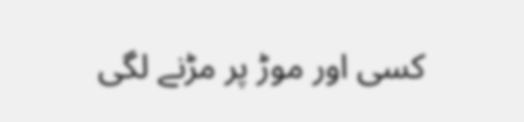کسی اور موڑ پر مڑنے لگی